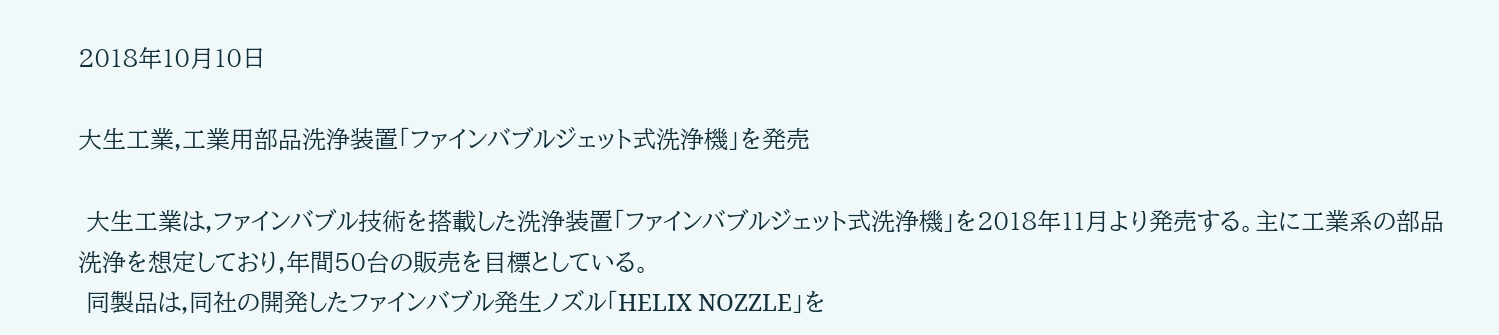2018年10月10日

大生工業,工業用部品洗浄装置「ファインバブルジェット式洗浄機」を発売

 大生工業は,ファインバブル技術を搭載した洗浄装置「ファインバブルジェット式洗浄機」を2018年11月より発売する。主に工業系の部品洗浄を想定しており,年間50台の販売を目標としている。
 同製品は,同社の開発したファインバブル発生ノズル「HELIX NOZZLE」を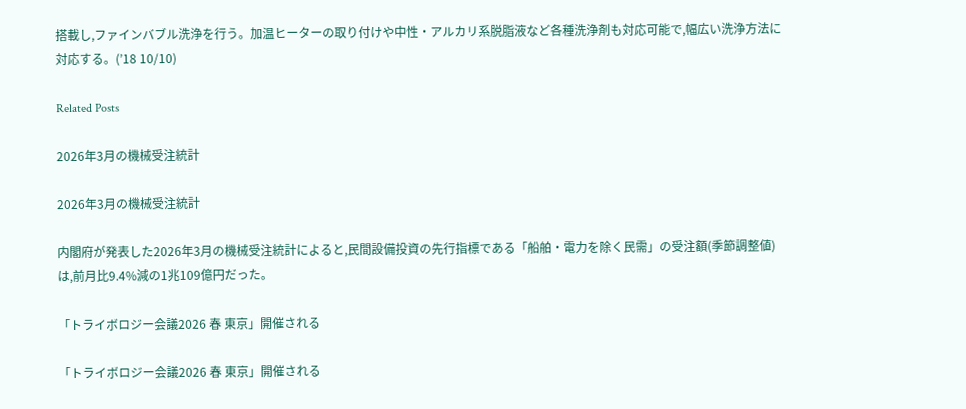搭載し,ファインバブル洗浄を行う。加温ヒーターの取り付けや中性・アルカリ系脱脂液など各種洗浄剤も対応可能で,幅広い洗浄方法に対応する。(’18 10/10)

Related Posts

2026年3月の機械受注統計

2026年3月の機械受注統計

内閣府が発表した2026年3月の機械受注統計によると,民間設備投資の先行指標である「船舶・電力を除く民需」の受注額(季節調整値)は,前月比9.4%減の1兆109億円だった。

「トライボロジー会議2026 春 東京」開催される

「トライボロジー会議2026 春 東京」開催される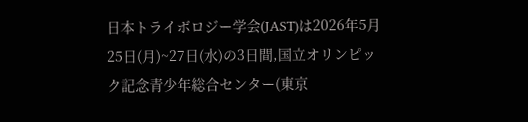日本トライボロジー学会(JAST)は2026年5月25日(月)~27日(水)の3日間,国立オリンピック記念青少年総合センター(東京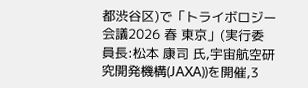都渋谷区)で「トライボロジー会議2026 春 東京」(実行委員長:松本 康司 氏,宇宙航空研究開発機構(JAXA))を開催,3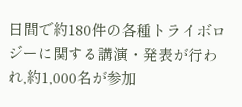日間で約180件の各種トライボロジーに関する講演・発表が行われ,約1,000名が参加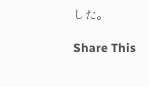した。

Share This